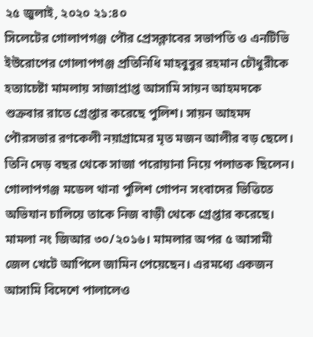২৫ জুলাই, ২০২০ ২১:৪০
সিলেটের গোলাপগঞ্জ পৌর প্রেসক্লাবের সভাপতি ও এনটিভি ইউরোপের গোলাপগঞ্জ প্রতিনিধি মাহবুবুর রহমান চৌধুরীকে হত্যাচেষ্টা মামলায় সাজাপ্রাপ্ত আসামি সায়ন আহমদকে শুক্রবার রাতে গ্রেপ্তার করেছে পুলিশ। সায়ন আহমদ পৌরসভার রণকেলী নয়াগ্রামের মৃত মজন আলীর বড় ছেলে। তিনি দেড় বছর থেকে সাজা পরোয়ানা নিয়ে পলাতক ছিলেন।
গোলাপগঞ্জ মডেল থানা পুলিশ গোপন সংবাদের ভিত্তিতে অভিযান চালিয়ে তাকে নিজ বাড়ী থেকে গ্রেপ্তার করেছে। মামলা নং জিআর ৩০/২০১৬। মামলার অপর ৫ আসামী জেল খেটে আপিলে জামিন পেয়েছেন। এরমধ্যে একজন আসামি বিদেশে পালালেও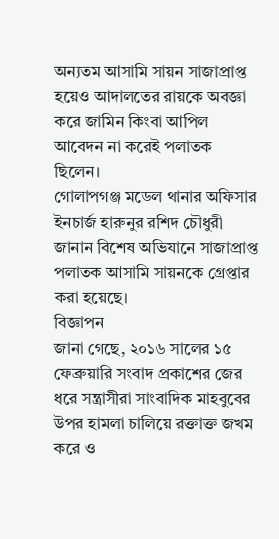অন্যতম আসামি সায়ন সাজাপ্রাপ্ত হয়েও আদালতের রায়কে অবজ্ঞা করে জামিন কিংবা আপিল আবেদন না করেই পলাতক ছিলেন।
গোলাপগঞ্জ মডেল থানার অফিসার ইনচার্জ হারুনুর রশিদ চৌধুরী জানান বিশেষ অভিযানে সাজাপ্রাপ্ত পলাতক আসামি সায়নকে গ্রেপ্তার করা হয়েছে।
বিজ্ঞাপন
জানা গেছে, ২০১৬ সালের ১৫ ফেব্রুয়ারি সংবাদ প্রকাশের জের ধরে সন্ত্রাসীরা সাংবাদিক মাহবুবের উপর হামলা চালিয়ে রক্তাক্ত জখম করে ও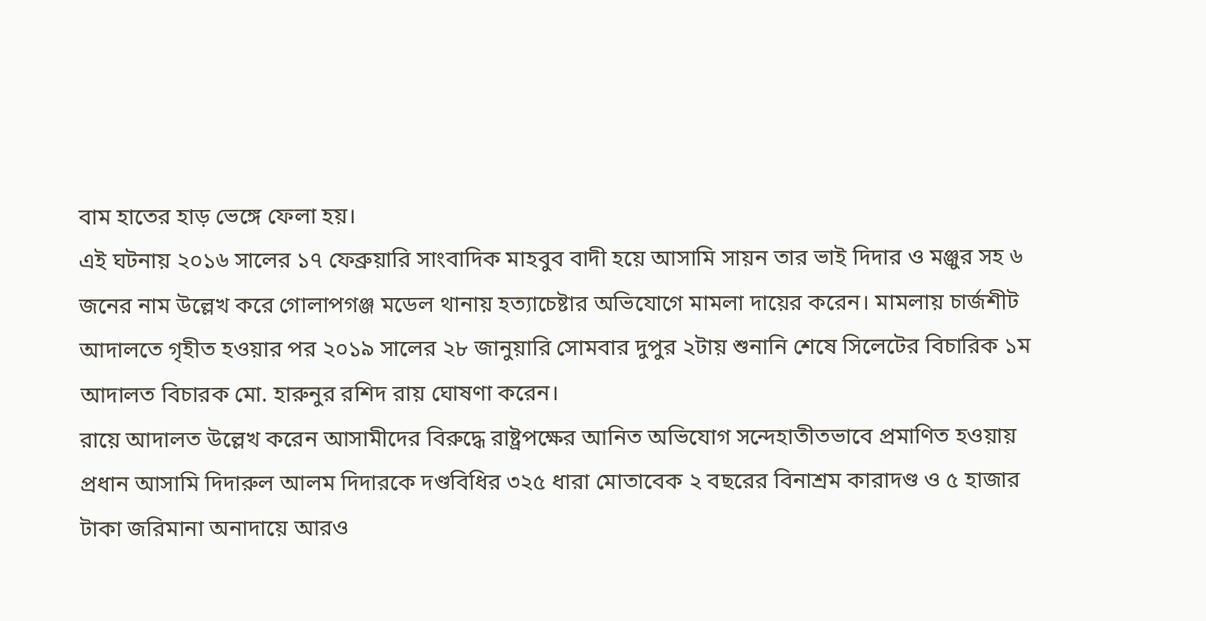বাম হাতের হাড় ভেঙ্গে ফেলা হয়।
এই ঘটনায় ২০১৬ সালের ১৭ ফেব্রুয়ারি সাংবাদিক মাহবুব বাদী হয়ে আসামি সায়ন তার ভাই দিদার ও মঞ্জুর সহ ৬ জনের নাম উল্লেখ করে গোলাপগঞ্জ মডেল থানায় হত্যাচেষ্টার অভিযোগে মামলা দায়ের করেন। মামলায় চার্জশীট আদালতে গৃহীত হওয়ার পর ২০১৯ সালের ২৮ জানুয়ারি সোমবার দুপুর ২টায় শুনানি শেষে সিলেটের বিচারিক ১ম আদালত বিচারক মো. হারুনুর রশিদ রায় ঘোষণা করেন।
রায়ে আদালত উল্লেখ করেন আসামীদের বিরুদ্ধে রাষ্ট্রপক্ষের আনিত অভিযোগ সন্দেহাতীতভাবে প্রমাণিত হওয়ায় প্রধান আসামি দিদারুল আলম দিদারকে দণ্ডবিধির ৩২৫ ধারা মোতাবেক ২ বছরের বিনাশ্রম কারাদণ্ড ও ৫ হাজার টাকা জরিমানা অনাদায়ে আরও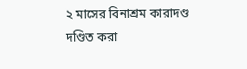২ মাসের বিনাশ্রম কারাদণ্ড দণ্ডিত করা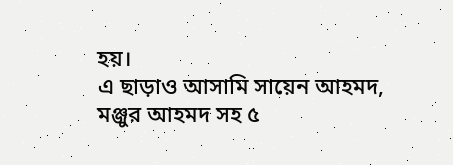হয়।
এ ছাড়াও আসামি সায়েন আহমদ, মঞ্জুর আহমদ সহ ৫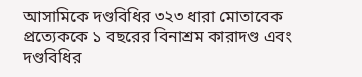আসামিকে দণ্ডবিধির ৩২৩ ধারা মোতাবেক প্রত্যেককে ১ বছরের বিনাশ্রম কারাদণ্ড এবং দণ্ডবিধির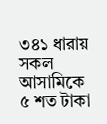৩৪১ ধারায় সকল আসামিকে ৫ শত টাকা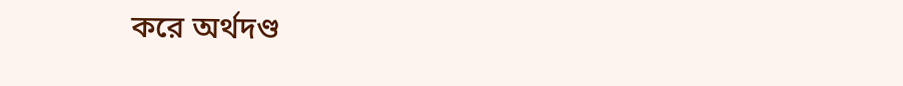করে অর্থদণ্ড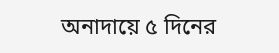অনাদায়ে ৫ দিনের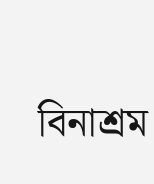বিনাশ্রম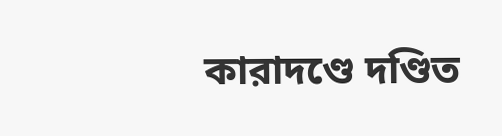কারাদণ্ডে দণ্ডিত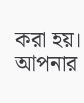করা হয়।
আপনার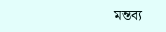মন্তব্য